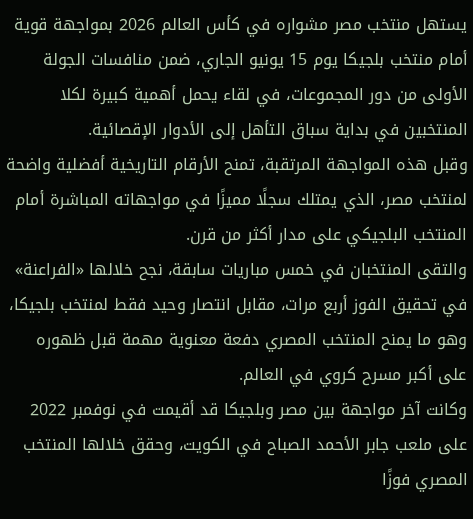يستهل منتخب مصر مشواره في كأس العالم 2026 بمواجهة قوية أمام منتخب بلجيكا يوم 15 يونيو الجاري، ضمن منافسات الجولة الأولى من دور المجموعات، في لقاء يحمل أهمية كبيرة لكلا المنتخبين في بداية سباق التأهل إلى الأدوار الإقصائية.
وقبل هذه المواجهة المرتقبة، تمنح الأرقام التاريخية أفضلية واضحة لمنتخب مصر، الذي يمتلك سجلًا مميزًا في مواجهاته المباشرة أمام المنتخب البلجيكي على مدار أكثر من قرن.
والتقى المنتخبان في خمس مباريات سابقة، نجح خلالها «الفراعنة» في تحقيق الفوز أربع مرات، مقابل انتصار وحيد فقط لمنتخب بلجيكا، وهو ما يمنح المنتخب المصري دفعة معنوية مهمة قبل ظهوره على أكبر مسرح كروي في العالم.
وكانت آخر مواجهة بين مصر وبلجيكا قد أقيمت في نوفمبر 2022 على ملعب جابر الأحمد الصباح في الكويت، وحقق خلالها المنتخب المصري فوزًا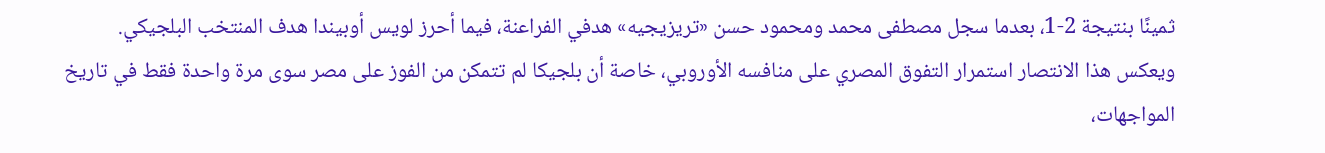ثمينًا بنتيجة 2-1، بعدما سجل مصطفى محمد ومحمود حسن «تريزيجيه» هدفي الفراعنة، فيما أحرز لويس أوبيندا هدف المنتخب البلجيكي.
ويعكس هذا الانتصار استمرار التفوق المصري على منافسه الأوروبي، خاصة أن بلجيكا لم تتمكن من الفوز على مصر سوى مرة واحدة فقط في تاريخ المواجهات،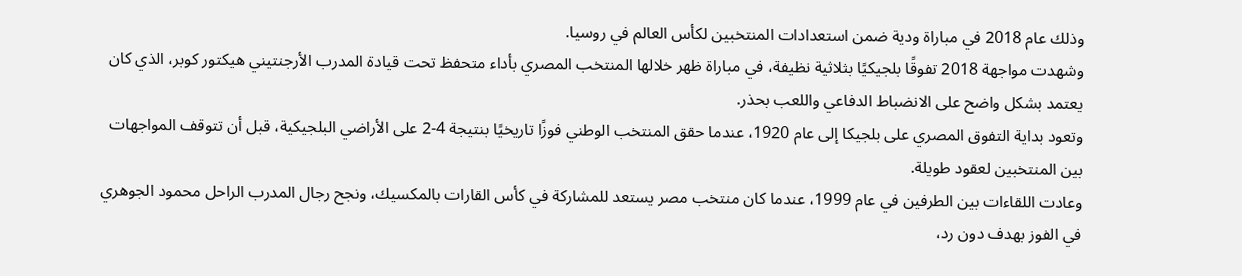وذلك عام 2018 في مباراة ودية ضمن استعدادات المنتخبين لكأس العالم في روسيا.
وشهدت مواجهة 2018 تفوقًا بلجيكيًا بثلاثية نظيفة، في مباراة ظهر خلالها المنتخب المصري بأداء متحفظ تحت قيادة المدرب الأرجنتيني هيكتور كوبر، الذي كان يعتمد بشكل واضح على الانضباط الدفاعي واللعب بحذر.
وتعود بداية التفوق المصري على بلجيكا إلى عام 1920، عندما حقق المنتخب الوطني فوزًا تاريخيًا بنتيجة 4-2 على الأراضي البلجيكية، قبل أن تتوقف المواجهات بين المنتخبين لعقود طويلة.
وعادت اللقاءات بين الطرفين في عام 1999، عندما كان منتخب مصر يستعد للمشاركة في كأس القارات بالمكسيك، ونجح رجال المدرب الراحل محمود الجوهري في الفوز بهدف دون رد،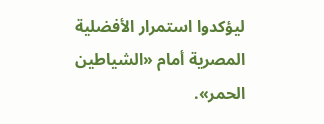ليؤكدوا استمرار الأفضلية المصرية أمام «الشياطين الحمر».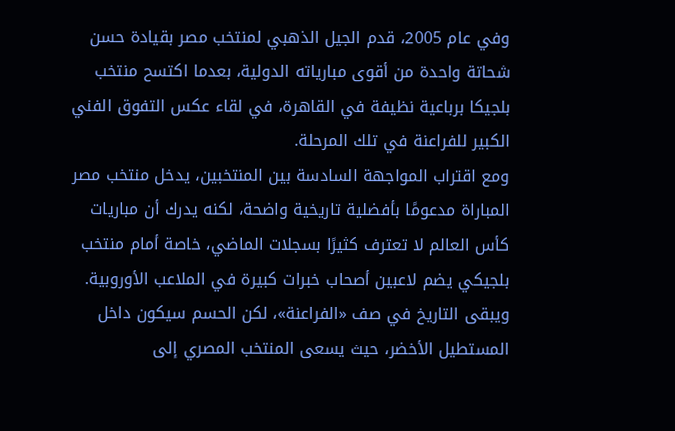وفي عام 2005، قدم الجيل الذهبي لمنتخب مصر بقيادة حسن شحاتة واحدة من أقوى مبارياته الدولية، بعدما اكتسح منتخب بلجيكا برباعية نظيفة في القاهرة، في لقاء عكس التفوق الفني الكبير للفراعنة في تلك المرحلة.
ومع اقتراب المواجهة السادسة بين المنتخبين، يدخل منتخب مصر المباراة مدعومًا بأفضلية تاريخية واضحة، لكنه يدرك أن مباريات كأس العالم لا تعترف كثيرًا بسجلات الماضي، خاصة أمام منتخب بلجيكي يضم لاعبين أصحاب خبرات كبيرة في الملاعب الأوروبية.
ويبقى التاريخ في صف «الفراعنة»، لكن الحسم سيكون داخل المستطيل الأخضر، حيث يسعى المنتخب المصري إلى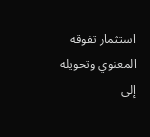استثمار تفوقه المعنوي وتحويله إلى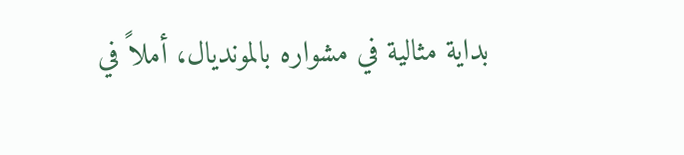بداية مثالية في مشواره بالمونديال، أملاً في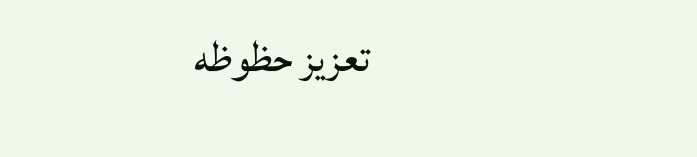تعزيز حظوظه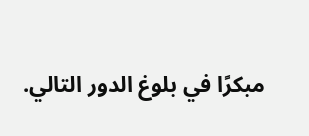مبكرًا في بلوغ الدور التالي.